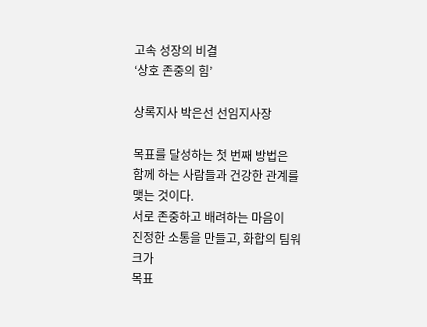고속 성장의 비결
‘상호 존중의 힘’

상록지사 박은선 선임지사장

목표를 달성하는 첫 번째 방법은
함께 하는 사람들과 건강한 관계를 맺는 것이다.
서로 존중하고 배려하는 마음이
진정한 소통을 만들고, 화합의 팀워크가
목표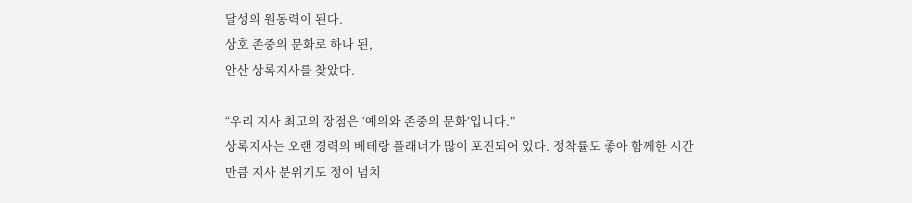달성의 원동력이 된다.
상호 존중의 문화로 하나 된,
안산 상록지사를 찾았다.

“우리 지사 최고의 장점은 ‘예의와 존중의 문화’입니다.”
상록지사는 오랜 경력의 베테랑 플래너가 많이 포진되어 있다. 정착률도 좋아 함께한 시간만큼 지사 분위기도 정이 넘치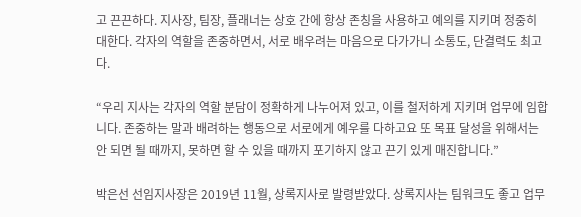고 끈끈하다. 지사장, 팀장, 플래너는 상호 간에 항상 존칭을 사용하고 예의를 지키며 정중히 대한다. 각자의 역할을 존중하면서, 서로 배우려는 마음으로 다가가니 소통도, 단결력도 최고다.

“우리 지사는 각자의 역할 분담이 정확하게 나누어져 있고, 이를 철저하게 지키며 업무에 임합니다. 존중하는 말과 배려하는 행동으로 서로에게 예우를 다하고요 또 목표 달성을 위해서는 안 되면 될 때까지, 못하면 할 수 있을 때까지 포기하지 않고 끈기 있게 매진합니다.”

박은선 선임지사장은 2019년 11월, 상록지사로 발령받았다. 상록지사는 팀워크도 좋고 업무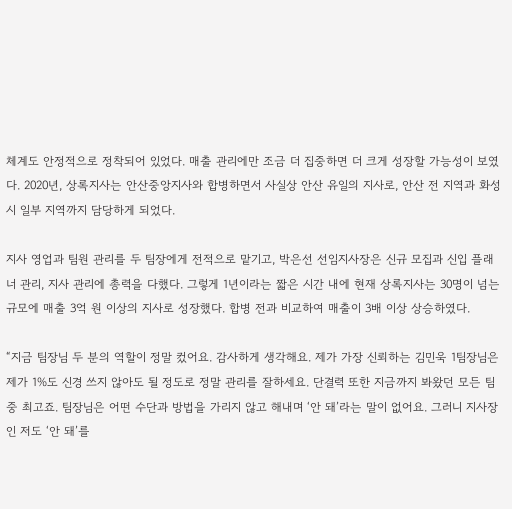체계도 안정적으로 정착되어 있었다. 매출 관리에만 조금 더 집중하면 더 크게 성장할 가능성이 보였다. 2020년, 상록지사는 안산중앙지사와 합병하면서 사실상 안산 유일의 지사로, 안산 전 지역과 화성시 일부 지역까지 담당하게 되었다.

지사 영업과 팀원 관리를 두 팀장에게 전적으로 맡기고, 박은선 선임지사장은 신규 모집과 신입 플래너 관리, 지사 관리에 총력을 다했다. 그렇게 1년이라는 짧은 시간 내에 현재 상록지사는 30명이 넘는 규모에 매출 3억 원 이상의 지사로 성장했다. 합병 전과 비교하여 매출이 3배 이상 상승하였다.

“지금 팀장님 두 분의 역할이 정말 컸어요. 감사하게 생각해요. 제가 가장 신뢰하는 김민욱 1팀장님은 제가 1%도 신경 쓰지 않아도 될 정도로 정말 관리를 잘하세요. 단결력 또한 지금까지 봐왔던 모든 팀 중 최고죠. 팀장님은 어떤 수단과 방법을 가리지 않고 해내며 ‘안 돼’라는 말이 없어요. 그러니 지사장인 저도 ‘안 돼’를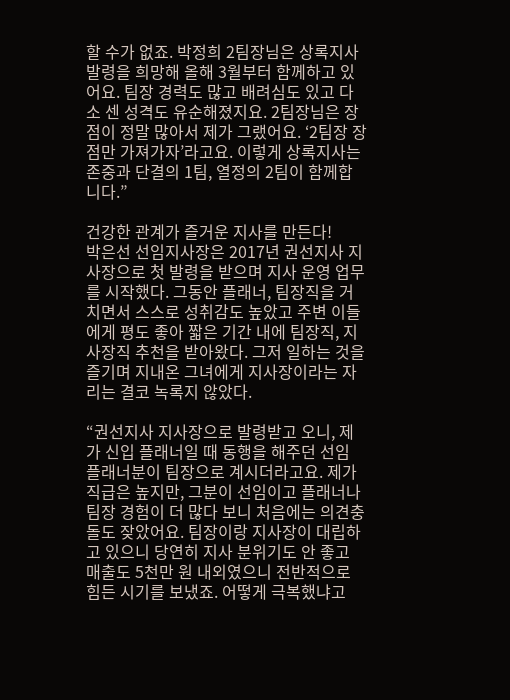할 수가 없죠. 박정희 2팀장님은 상록지사 발령을 희망해 올해 3월부터 함께하고 있어요. 팀장 경력도 많고 배려심도 있고 다소 센 성격도 유순해졌지요. 2팀장님은 장점이 정말 많아서 제가 그랬어요. ‘2팀장 장점만 가져가자’라고요. 이렇게 상록지사는 존중과 단결의 1팀, 열정의 2팀이 함께합니다.”

건강한 관계가 즐거운 지사를 만든다!
박은선 선임지사장은 2017년 권선지사 지사장으로 첫 발령을 받으며 지사 운영 업무를 시작했다. 그동안 플래너, 팀장직을 거치면서 스스로 성취감도 높았고 주변 이들에게 평도 좋아 짧은 기간 내에 팀장직, 지사장직 추천을 받아왔다. 그저 일하는 것을 즐기며 지내온 그녀에게 지사장이라는 자리는 결코 녹록지 않았다.

“권선지사 지사장으로 발령받고 오니, 제가 신입 플래너일 때 동행을 해주던 선임 플래너분이 팀장으로 계시더라고요. 제가 직급은 높지만, 그분이 선임이고 플래너나 팀장 경험이 더 많다 보니 처음에는 의견충돌도 잦았어요. 팀장이랑 지사장이 대립하고 있으니 당연히 지사 분위기도 안 좋고 매출도 5천만 원 내외였으니 전반적으로 힘든 시기를 보냈죠. 어떻게 극복했냐고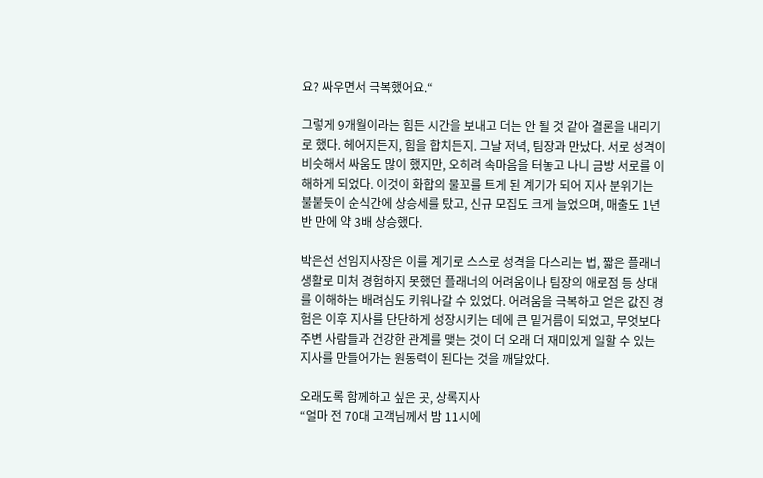요? 싸우면서 극복했어요.“

그렇게 9개월이라는 힘든 시간을 보내고 더는 안 될 것 같아 결론을 내리기로 했다. 헤어지든지, 힘을 합치든지. 그날 저녁, 팀장과 만났다. 서로 성격이 비슷해서 싸움도 많이 했지만, 오히려 속마음을 터놓고 나니 금방 서로를 이해하게 되었다. 이것이 화합의 물꼬를 트게 된 계기가 되어 지사 분위기는 불붙듯이 순식간에 상승세를 탔고, 신규 모집도 크게 늘었으며, 매출도 1년 반 만에 약 3배 상승했다.

박은선 선임지사장은 이를 계기로 스스로 성격을 다스리는 법, 짧은 플래너 생활로 미처 경험하지 못했던 플래너의 어려움이나 팀장의 애로점 등 상대를 이해하는 배려심도 키워나갈 수 있었다. 어려움을 극복하고 얻은 값진 경험은 이후 지사를 단단하게 성장시키는 데에 큰 밑거름이 되었고, 무엇보다 주변 사람들과 건강한 관계를 맺는 것이 더 오래 더 재미있게 일할 수 있는 지사를 만들어가는 원동력이 된다는 것을 깨달았다.

오래도록 함께하고 싶은 곳, 상록지사
“얼마 전 70대 고객님께서 밤 11시에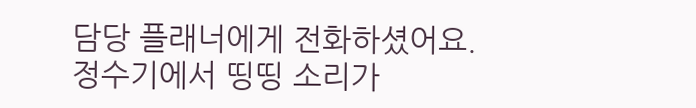담당 플래너에게 전화하셨어요. 정수기에서 띵띵 소리가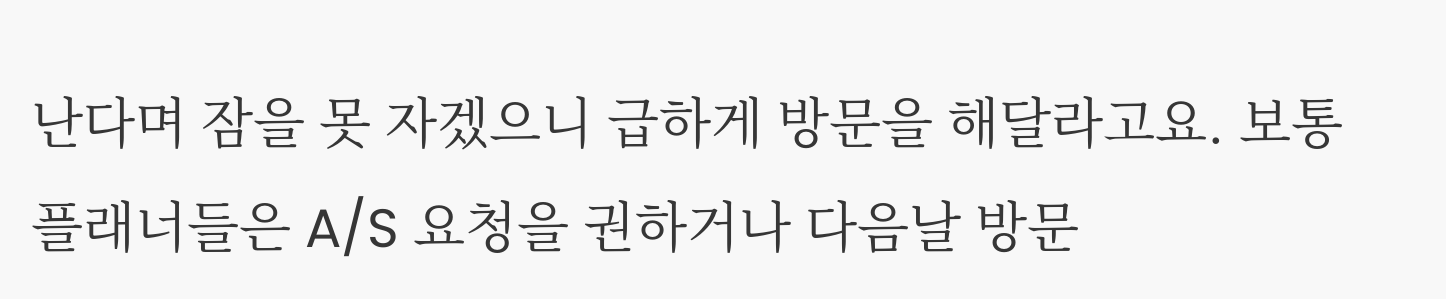난다며 잠을 못 자겠으니 급하게 방문을 해달라고요. 보통 플래너들은 A/S 요청을 권하거나 다음날 방문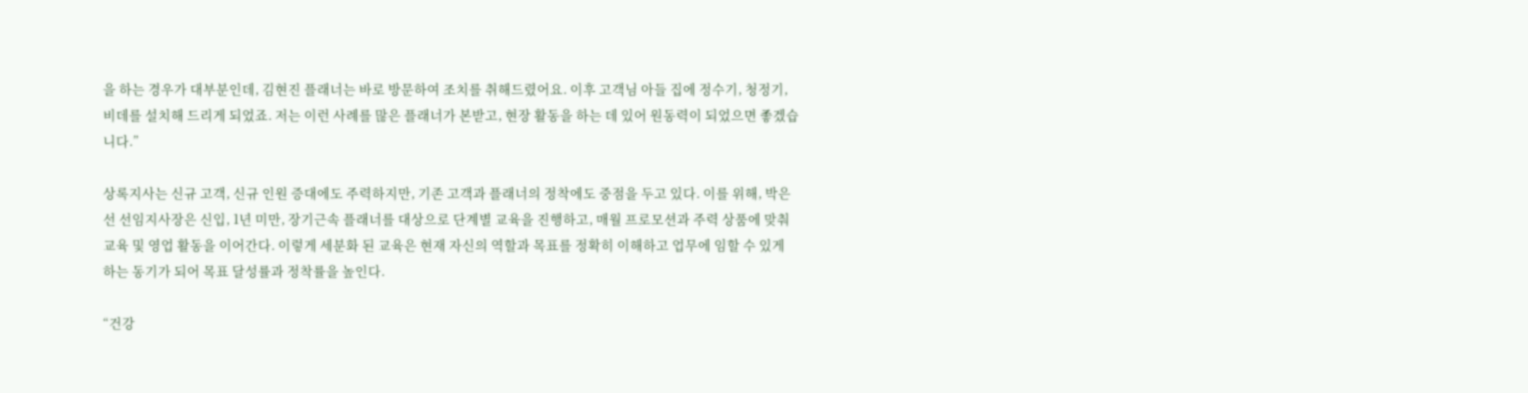을 하는 경우가 대부분인데, 김현진 플래너는 바로 방문하여 조치를 취해드렸어요. 이후 고객님 아들 집에 정수기, 청정기, 비데를 설치해 드리게 되었죠. 저는 이런 사례를 많은 플래너가 본받고, 현장 활동을 하는 데 있어 원동력이 되었으면 좋겠습니다.”

상록지사는 신규 고객, 신규 인원 증대에도 주력하지만, 기존 고객과 플래너의 정착에도 중점을 두고 있다. 이를 위해, 박은선 선임지사장은 신입, 1년 미만, 장기근속 플래너를 대상으로 단계별 교육을 진행하고, 매월 프로모션과 주력 상품에 맞춰 교육 및 영업 활동을 이어간다. 이렇게 세분화 된 교육은 현재 자신의 역할과 목표를 정확히 이해하고 업무에 임할 수 있게 하는 동기가 되어 목표 달성률과 정착률을 높인다.

“건강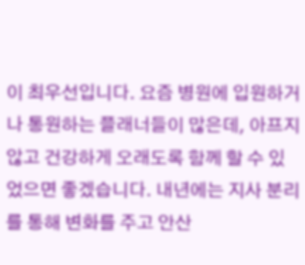이 최우선입니다. 요즘 병원에 입원하거나 통원하는 플래너들이 많은데, 아프지 않고 건강하게 오래도록 함께 할 수 있었으면 좋겠습니다. 내년에는 지사 분리를 통해 변화를 주고 안산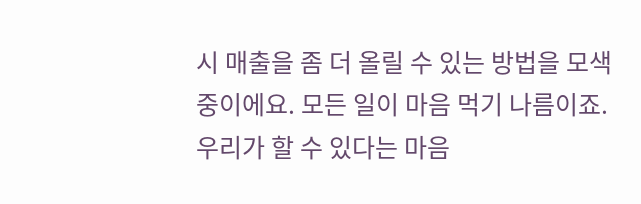시 매출을 좀 더 올릴 수 있는 방법을 모색 중이에요. 모든 일이 마음 먹기 나름이죠. 우리가 할 수 있다는 마음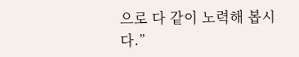으로 다 같이 노력해 봅시다.”